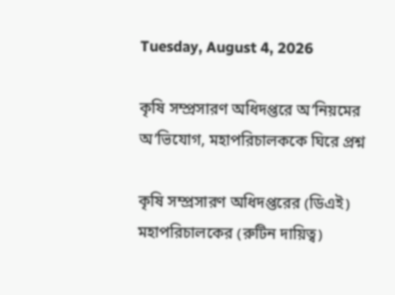Tuesday, August 4, 2026

কৃষি সম্প্রসারণ অধিদপ্তরে অ’নিয়মের অ’ভিযোগ, মহাপরিচালককে ঘিরে প্রশ্ন

কৃষি সম্প্রসারণ অধিদপ্তরের (ডিএই) মহাপরিচালকের (রুটিন দায়িত্ব)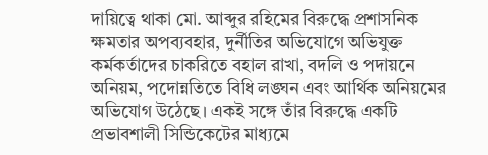দায়িত্বে থাকা মো. আব্দুর রহিমের বিরুদ্ধে প্রশাসনিক ক্ষমতার অপব্যবহার, দুর্নীতির অভিযোগে অভিযুক্ত কর্মকর্তাদের চাকরিতে বহাল রাখা, বদলি ও পদায়নে অনিয়ম, পদোন্নতিতে বিধি লঙ্ঘন এবং আর্থিক অনিয়মের অভিযোগ উঠেছে। একই সঙ্গে তাঁর বিরুদ্ধে একটি প্রভাবশালী সিন্ডিকেটের মাধ্যমে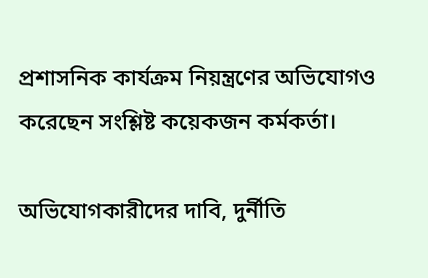প্রশাসনিক কার্যক্রম নিয়ন্ত্রণের অভিযোগও করেছেন সংশ্লিষ্ট কয়েকজন কর্মকর্তা।

অভিযোগকারীদের দাবি, দুর্নীতি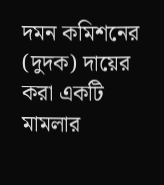দমন কমিশনের (দুদক) দায়ের করা একটি মামলার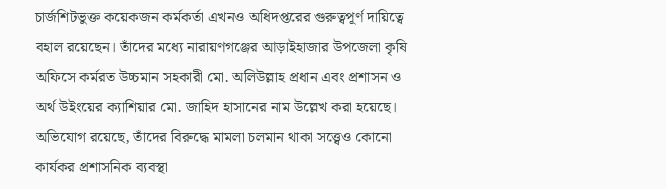চার্জশিটভুক্ত কয়েকজন কর্মকর্তা এখনও অধিদপ্তরের গুরুত্বপূর্ণ দায়িত্বে বহাল রয়েছেন। তাঁদের মধ্যে নারায়ণগঞ্জের আড়াইহাজার উপজেলা কৃষি অফিসে কর্মরত উচ্চমান সহকারী মো. অলিউল্লাহ প্রধান এবং প্রশাসন ও অর্থ উইংয়ের ক্যাশিয়ার মো. জাহিদ হাসানের নাম উল্লেখ করা হয়েছে। অভিযোগ রয়েছে, তাঁদের বিরুদ্ধে মামলা চলমান থাকা সত্ত্বেও কোনো কার্যকর প্রশাসনিক ব্যবস্থা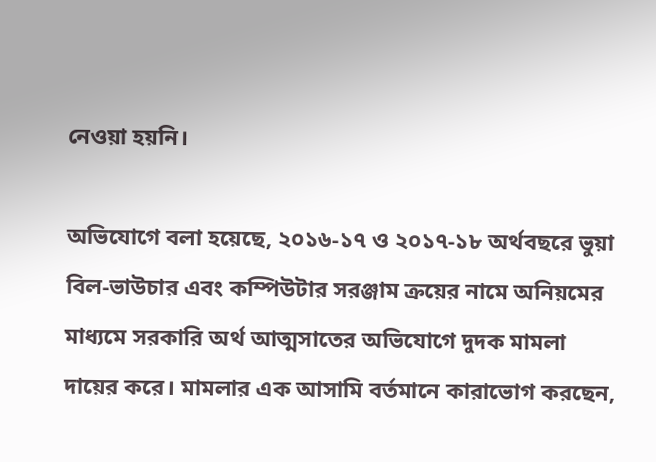নেওয়া হয়নি।

অভিযোগে বলা হয়েছে, ২০১৬-১৭ ও ২০১৭-১৮ অর্থবছরে ভুয়া বিল-ভাউচার এবং কম্পিউটার সরঞ্জাম ক্রয়ের নামে অনিয়মের মাধ্যমে সরকারি অর্থ আত্মসাতের অভিযোগে দুদক মামলা দায়ের করে। মামলার এক আসামি বর্তমানে কারাভোগ করছেন,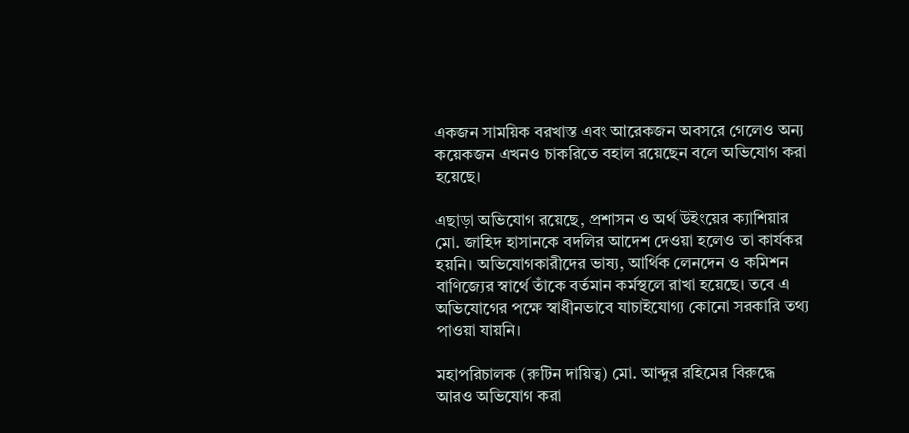একজন সাময়িক বরখাস্ত এবং আরেকজন অবসরে গেলেও অন্য কয়েকজন এখনও চাকরিতে বহাল রয়েছেন বলে অভিযোগ করা হয়েছে।

এছাড়া অভিযোগ রয়েছে, প্রশাসন ও অর্থ উইংয়ের ক্যাশিয়ার মো. জাহিদ হাসানকে বদলির আদেশ দেওয়া হলেও তা কার্যকর হয়নি। অভিযোগকারীদের ভাষ্য, আর্থিক লেনদেন ও কমিশন বাণিজ্যের স্বার্থে তাঁকে বর্তমান কর্মস্থলে রাখা হয়েছে। তবে এ অভিযোগের পক্ষে স্বাধীনভাবে যাচাইযোগ্য কোনো সরকারি তথ্য পাওয়া যায়নি।

মহাপরিচালক (রুটিন দায়িত্ব) মো. আব্দুর রহিমের বিরুদ্ধে আরও অভিযোগ করা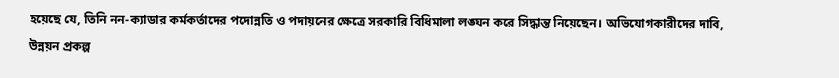হয়েছে যে, তিনি নন-ক্যাডার কর্মকর্তাদের পদোন্নতি ও পদায়নের ক্ষেত্রে সরকারি বিধিমালা লঙ্ঘন করে সিদ্ধান্ত নিয়েছেন। অভিযোগকারীদের দাবি, উন্নয়ন প্রকল্প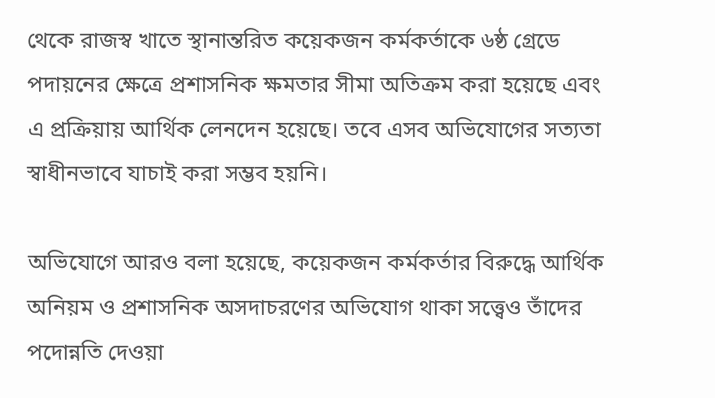থেকে রাজস্ব খাতে স্থানান্তরিত কয়েকজন কর্মকর্তাকে ৬ষ্ঠ গ্রেডে পদায়নের ক্ষেত্রে প্রশাসনিক ক্ষমতার সীমা অতিক্রম করা হয়েছে এবং এ প্রক্রিয়ায় আর্থিক লেনদেন হয়েছে। তবে এসব অভিযোগের সত্যতা স্বাধীনভাবে যাচাই করা সম্ভব হয়নি।

অভিযোগে আরও বলা হয়েছে, কয়েকজন কর্মকর্তার বিরুদ্ধে আর্থিক অনিয়ম ও প্রশাসনিক অসদাচরণের অভিযোগ থাকা সত্ত্বেও তাঁদের পদোন্নতি দেওয়া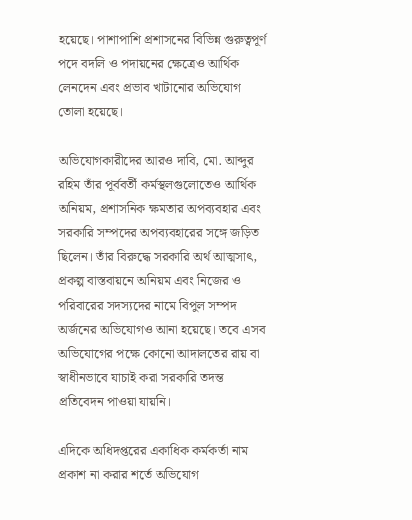হয়েছে। পাশাপাশি প্রশাসনের বিভিন্ন গুরুত্বপূর্ণ পদে বদলি ও পদায়নের ক্ষেত্রেও আর্থিক লেনদেন এবং প্রভাব খাটানোর অভিযোগ তোলা হয়েছে।

অভিযোগকারীদের আরও দাবি, মো. আব্দুর রহিম তাঁর পূর্ববর্তী কর্মস্থলগুলোতেও আর্থিক অনিয়ম, প্রশাসনিক ক্ষমতার অপব্যবহার এবং সরকারি সম্পদের অপব্যবহারের সঙ্গে জড়িত ছিলেন। তাঁর বিরুদ্ধে সরকারি অর্থ আত্মসাৎ, প্রকল্প বাস্তবায়নে অনিয়ম এবং নিজের ও পরিবারের সদস্যদের নামে বিপুল সম্পদ অর্জনের অভিযোগও আনা হয়েছে। তবে এসব অভিযোগের পক্ষে কোনো আদালতের রায় বা স্বাধীনভাবে যাচাই করা সরকারি তদন্ত প্রতিবেদন পাওয়া যায়নি।

এদিকে অধিদপ্তরের একাধিক কর্মকর্তা নাম প্রকাশ না করার শর্তে অভিযোগ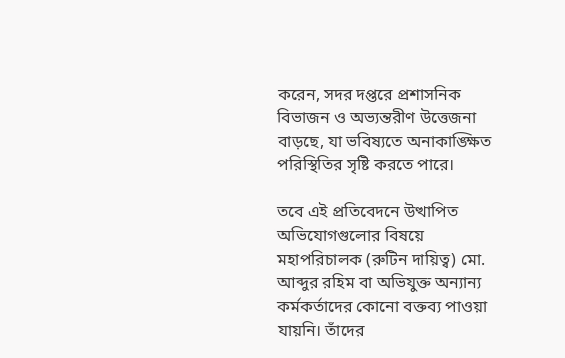করেন, সদর দপ্তরে প্রশাসনিক বিভাজন ও অভ্যন্তরীণ উত্তেজনা বাড়ছে, যা ভবিষ্যতে অনাকাঙ্ক্ষিত পরিস্থিতির সৃষ্টি করতে পারে।

তবে এই প্রতিবেদনে উত্থাপিত অভিযোগগুলোর বিষয়ে মহাপরিচালক (রুটিন দায়িত্ব) মো. আব্দুর রহিম বা অভিযুক্ত অন্যান্য কর্মকর্তাদের কোনো বক্তব্য পাওয়া যায়নি। তাঁদের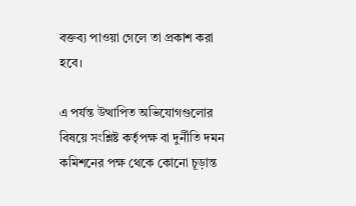বক্তব্য পাওয়া গেলে তা প্রকাশ করা হবে।

এ পর্যন্ত উত্থাপিত অভিযোগগুলোর বিষয়ে সংশ্লিষ্ট কর্তৃপক্ষ বা দুর্নীতি দমন কমিশনের পক্ষ থেকে কোনো চূড়ান্ত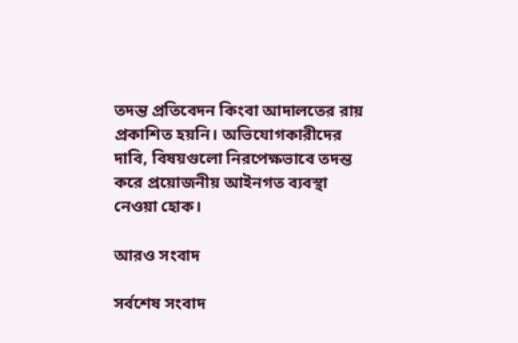তদন্ত প্রতিবেদন কিংবা আদালতের রায় প্রকাশিত হয়নি। অভিযোগকারীদের দাবি, বিষয়গুলো নিরপেক্ষভাবে তদন্ত করে প্রয়োজনীয় আইনগত ব্যবস্থা নেওয়া হোক।

আরও সংবাদ

সর্বশেষ সংবাদ